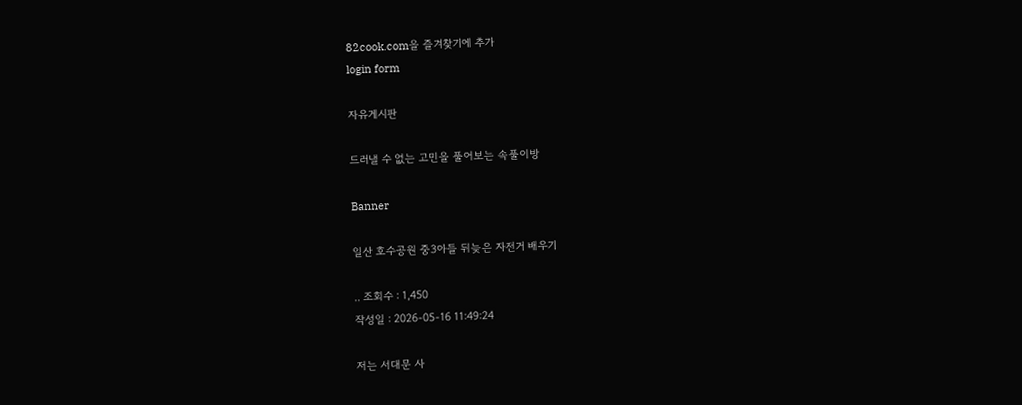82cook.com을 즐겨찾기에 추가
login form

자유게시판

드러낼 수 없는 고민을 풀어보는 속풀이방

Banner

일산 호수공원 중3아들 뒤늦은 자전거 배우기

.. 조회수 : 1,450
작성일 : 2026-05-16 11:49:24

저는 서대문 사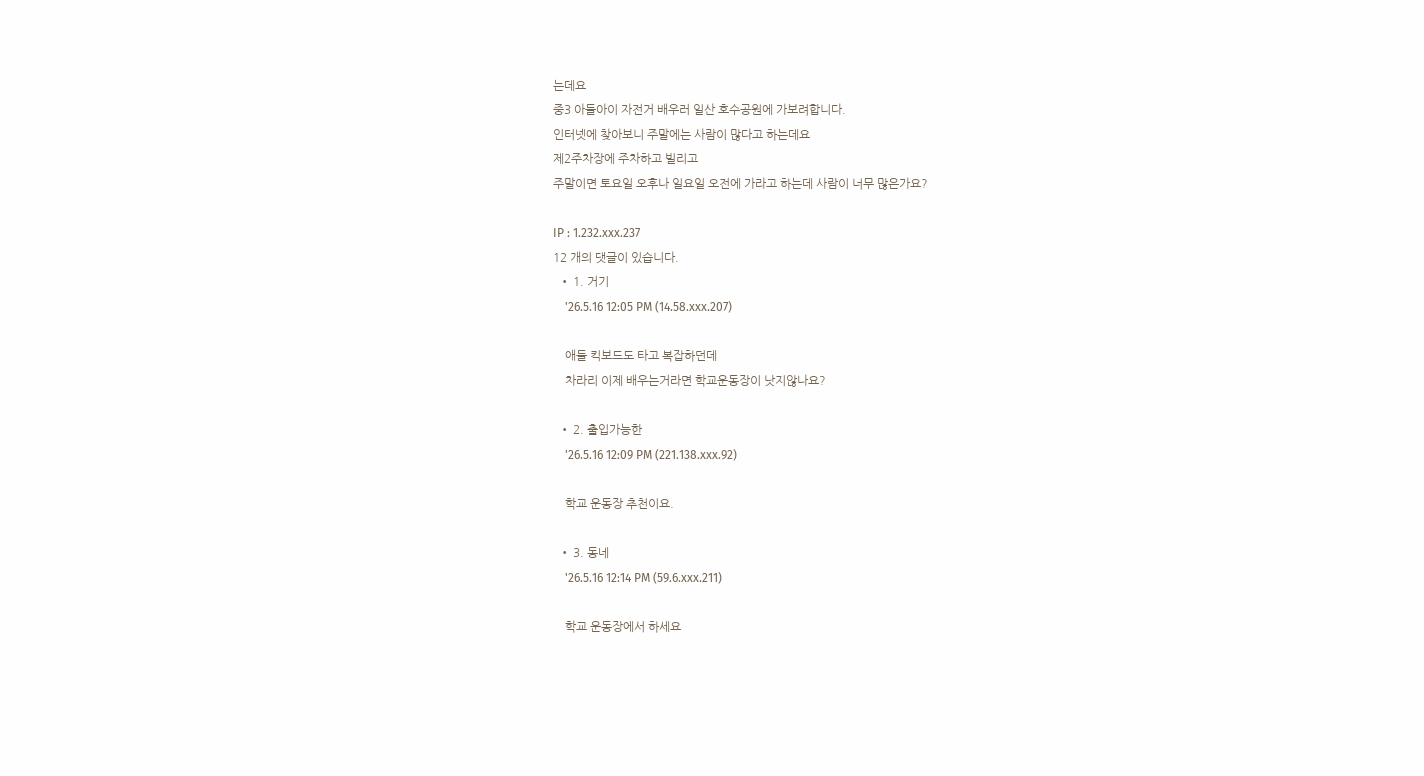는데요
중3 아들아이 자전거 배우러 일산 호수공원에 가보려합니다.
인터넷에 찾아보니 주말에는 사람이 많다고 하는데요
제2주차장에 주차하고 빌리고
주말이면 토요일 오후나 일요일 오전에 가라고 하는데 사람이 너무 많은가요?

IP : 1.232.xxx.237
12 개의 댓글이 있습니다.
  • 1. 거기
    '26.5.16 12:05 PM (14.58.xxx.207)

    애들 킥보드도 타고 복잡하던데
    차라리 이제 배우는거라면 학교운동장이 낫지않나요?

  • 2. 출입가능한
    '26.5.16 12:09 PM (221.138.xxx.92)

    학교 운동장 추천이요.

  • 3. 동네
    '26.5.16 12:14 PM (59.6.xxx.211)

    학교 운동장에서 하세요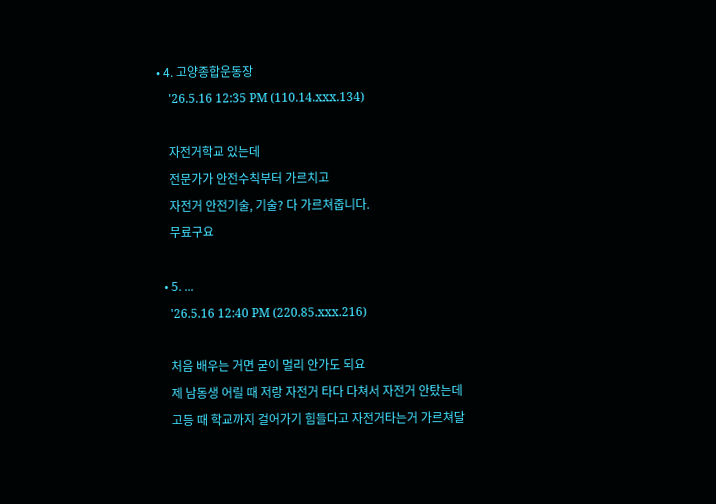• 4. 고양종합운동장
    '26.5.16 12:35 PM (110.14.xxx.134)

    자전거학교 있는데
    전문가가 안전수칙부터 가르치고
    자전거 안전기술, 기술? 다 가르쳐줍니다.
    무료구요

  • 5. ...
    '26.5.16 12:40 PM (220.85.xxx.216)

    처음 배우는 거면 굳이 멀리 안가도 되요
    제 남동생 어릴 때 저랑 자전거 타다 다쳐서 자전거 안탔는데
    고등 때 학교까지 걸어가기 힘들다고 자전거타는거 가르쳐달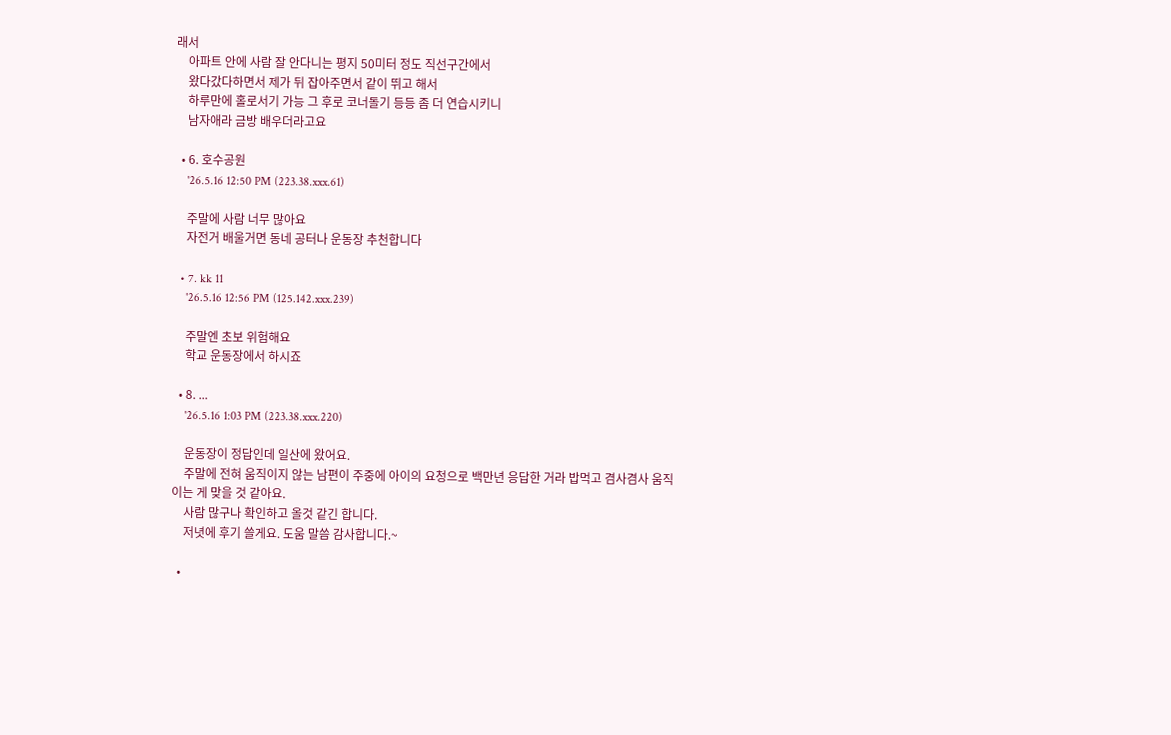래서
    아파트 안에 사람 잘 안다니는 평지 50미터 정도 직선구간에서
    왔다갔다하면서 제가 뒤 잡아주면서 같이 뛰고 해서
    하루만에 홀로서기 가능 그 후로 코너돌기 등등 좀 더 연습시키니
    남자애라 금방 배우더라고요

  • 6. 호수공원
    '26.5.16 12:50 PM (223.38.xxx.61)

    주말에 사람 너무 많아요
    자전거 배울거면 동네 공터나 운동장 추천합니다

  • 7. kk 11
    '26.5.16 12:56 PM (125.142.xxx.239)

    주말엔 초보 위험해요
    학교 운동장에서 하시죠

  • 8. ...
    '26.5.16 1:03 PM (223.38.xxx.220)

    운동장이 정답인데 일산에 왔어요.
    주말에 전혀 움직이지 않는 남편이 주중에 아이의 요청으로 백만년 응답한 거라 밥먹고 겸사겸사 움직이는 게 맞을 것 같아요.
    사람 많구나 확인하고 올것 같긴 합니다.
    저녓에 후기 쓸게요. 도움 말씀 감사합니다.~

  •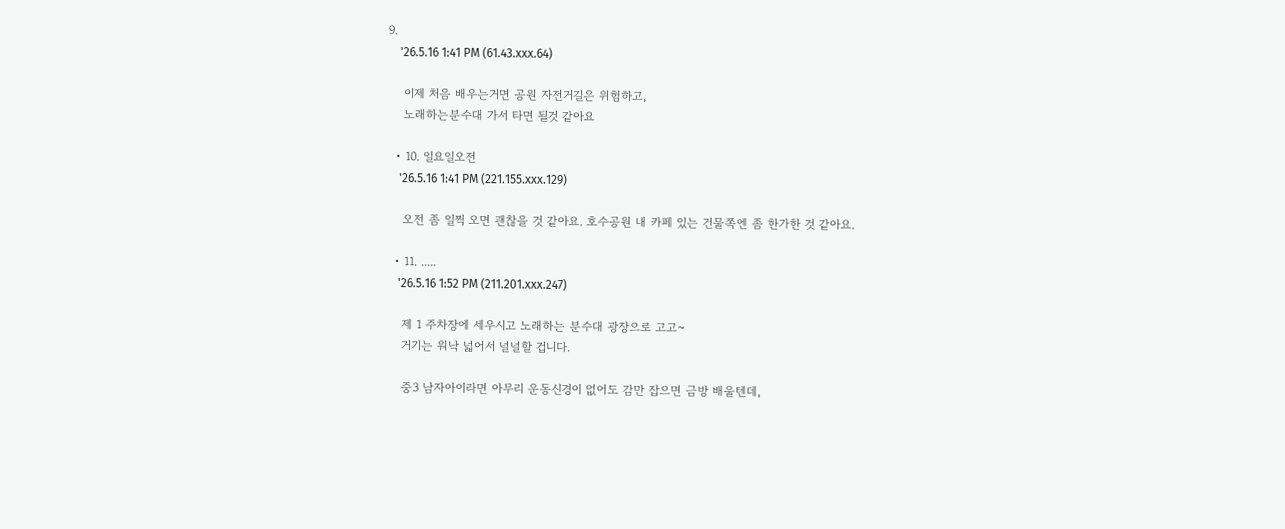9.
    '26.5.16 1:41 PM (61.43.xxx.64)

    이제 처음 배우는거면 공원 자전거길은 위험하고,
    노래하는분수대 가서 타면 될것 같아요

  • 10. 일요일오전
    '26.5.16 1:41 PM (221.155.xxx.129)

    오전 좀 일찍 오면 괜찮을 것 같아요. 호수공원 내 카페 있는 건물쪽엔 좀 한가한 것 같아요.

  • 11. .....
    '26.5.16 1:52 PM (211.201.xxx.247)

    제 1 주차장에 세우시고 노래하는 분수대 광장으로 고고~
    거기는 워낙 넓어서 널널할 겁니다.

    중3 남자아이라면 아무리 운동신경이 없어도 감만 잡으면 금방 배울텐데,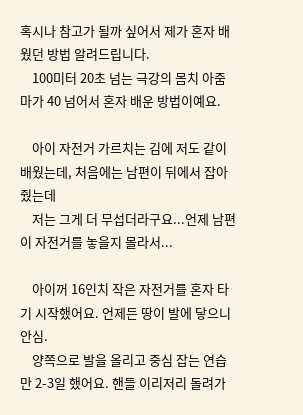혹시나 참고가 될까 싶어서 제가 혼자 배웠던 방법 알려드립니다.
    100미터 20초 넘는 극강의 몸치 아줌마가 40 넘어서 혼자 배운 방법이예요.

    아이 자전거 가르치는 김에 저도 같이 배웠는데, 처음에는 남편이 뒤에서 잡아줬는데
    저는 그게 더 무섭더라구요...언제 남편이 자전거를 놓을지 몰라서...

    아이꺼 16인치 작은 자전거를 혼자 타기 시작했어요. 언제든 땅이 발에 닿으니 안심.
    양쪽으로 발을 올리고 중심 잡는 연습만 2-3일 했어요. 핸들 이리저리 돌려가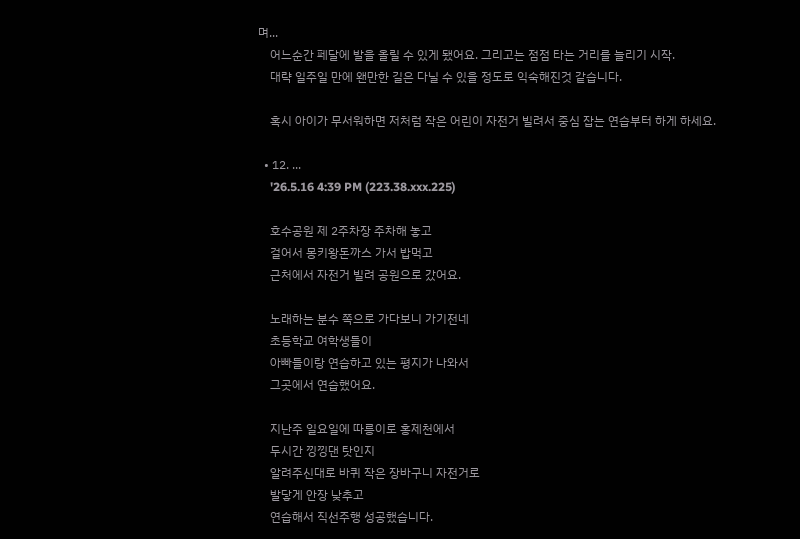며...
    어느순간 페달에 발을 올릴 수 있게 됐어요. 그리고는 점점 타는 거리를 늘리기 시작.
    대략 일주일 만에 왠만한 길은 다닐 수 있을 정도로 익숙해진것 같습니다.

    혹시 아이가 무서워하면 저처럼 작은 어린이 자전거 빌려서 중심 잡는 연습부터 하게 하세요.

  • 12. ...
    '26.5.16 4:39 PM (223.38.xxx.225)

    호수공원 제 2주차장 주차해 놓고
    걸어서 몽키왕돈까스 가서 밥먹고
    근처에서 자전거 빌려 공원으로 갔어요.

    노래하는 분수 쪽으로 가다보니 가기전네
    초등학교 여학생들이
    아빠들이랑 연습하고 있는 평지가 나와서
    그곳에서 연습했어요.

    지난주 일요일에 따릉이로 홍제천에서
    두시간 낑낑댄 탓인지
    알려주신대로 바퀴 작은 장바구니 자전거로
    발닿게 안장 낮추고
    연습해서 직선주행 성공했습니다.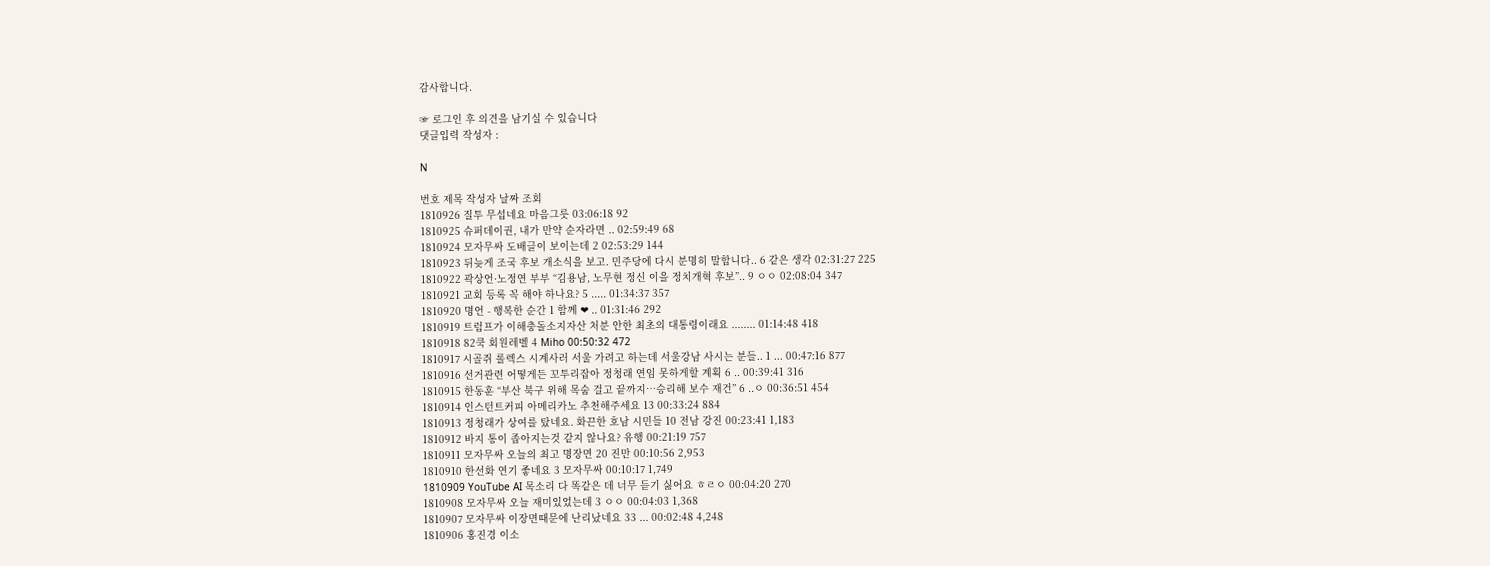감사합니다.

☞ 로그인 후 의견을 남기실 수 있습니다
댓글입력 작성자 :

N

번호 제목 작성자 날짜 조회
1810926 질투 무섭네요 마음그릇 03:06:18 92
1810925 슈퍼데이권, 내가 만약 순자라면 .. 02:59:49 68
1810924 모자무싸 도배글이 보이는데 2 02:53:29 144
1810923 뒤늦게 조국 후보 개소식을 보고. 민주당에 다시 분명히 말합니다.. 6 같은 생각 02:31:27 225
1810922 곽상언·노정연 부부 “김용남, 노무현 정신 이을 정치개혁 후보”.. 9 ㅇㅇ 02:08:04 347
1810921 교회 등록 꼭 해야 하나요? 5 ..... 01:34:37 357
1810920 명언 - 행복한 순간 1 함께 ❤ .. 01:31:46 292
1810919 트럼프가 이해충돌소지자산 처분 안한 최초의 대통령이래요 ........ 01:14:48 418
1810918 82쿡 회원레벨 4 Miho 00:50:32 472
1810917 시골쥐 롤렉스 시계사러 서울 가려고 하는데 서울강남 사시는 분들.. 1 ... 00:47:16 877
1810916 선거관련 어떻게든 꼬투리잡아 정청래 연임 못하게할 계획 6 .. 00:39:41 316
1810915 한동훈 “부산 북구 위해 목숨 걸고 끝까지…승리해 보수 재건” 6 ..ㅇ 00:36:51 454
1810914 인스턴트커피 아메리카노 추천해주세요 13 00:33:24 884
1810913 정청래가 상여를 탔네요. 화끈한 호남 시민들 10 전남 강진 00:23:41 1,183
1810912 바지 통이 좁아지는것 같지 않나요? 유행 00:21:19 757
1810911 모자무싸 오늘의 최고 명장면 20 진만 00:10:56 2,953
1810910 한선화 연기 좋네요 3 모자무싸 00:10:17 1,749
1810909 YouTube AI 목소리 다 똑같은 데 너무 듣기 싫어요 ㅎㄹㅇ 00:04:20 270
1810908 모자무싸 오늘 재미있었는데 3 ㅇㅇ 00:04:03 1,368
1810907 모자무싸 이장면때문에 난리났네요 33 ... 00:02:48 4,248
1810906 홍진경 이소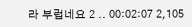라 부럽네요 2 .. 00:02:07 2,105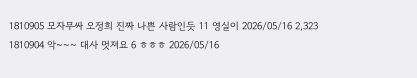1810905 모자무싸 오정희 진짜 나쁜 사람인듯 11 영실이 2026/05/16 2,323
1810904 악~~~ 대사 멋져요 6 ㅎㅎㅎ 2026/05/16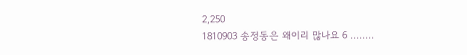2,250
1810903 송정동은 왜이리 많나요 6 ........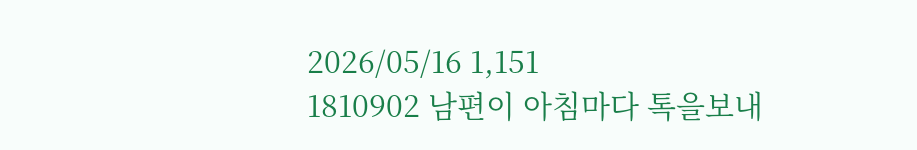2026/05/16 1,151
1810902 남편이 아침마다 톡을보내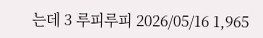는데 3 루피루피 2026/05/16 1,965